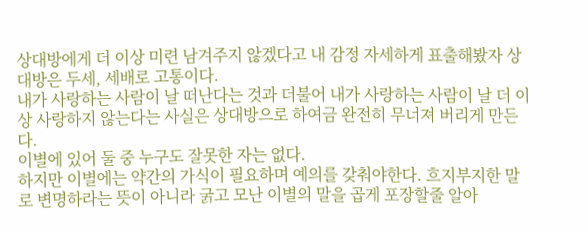상대방에게 더 이상 미련 남겨주지 않겠다고 내 감정 자세하게 표출해봤자 상대방은 두세, 세배로 고통이다.
내가 사랑하는 사람이 날 떠난다는 것과 더불어 내가 사랑하는 사람이 날 더 이상 사랑하지 않는다는 사실은 상대방으로 하여금 완전히 무너져 버리게 만든다.
이별에 있어 둘 중 누구도 잘못한 자는 없다.
하지만 이별에는 약간의 가식이 필요하며 예의를 갖춰야한다. 흐지부지한 말로 변명하라는 뜻이 아니라 굵고 모난 이별의 말을 곱게 포장할줄 알아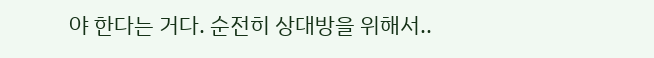야 한다는 거다. 순전히 상대방을 위해서..